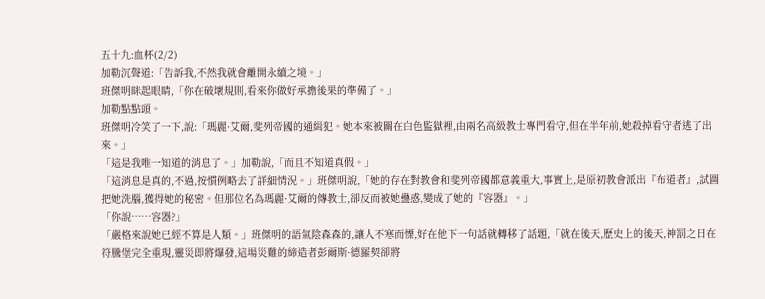五十九:血杯(2/2)
加勒沉聲道:「告訴我,不然我就會離開永續之境。」
班傑明眯起眼睛,「你在破壞規則,看來你做好承擔後果的準備了。」
加勒點點頭。
班傑明冷笑了一下,說:「瑪麗·艾爾,斐列帝國的通緝犯。她本來被關在白色監獄裡,由兩名高級教士專門看守,但在半年前,她殺掉看守者逃了出來。」
「這是我唯一知道的消息了。」加勒說,「而且不知道真假。」
「這消息是真的,不過,按慣例略去了詳細情況。」班傑明說,「她的存在對教會和斐列帝國都意義重大,事實上,是原初教會派出『布道者』,試圖把她洗腦,獲得她的秘密。但那位名為瑪麗·艾爾的傳教士,卻反而被她蠱惑,變成了她的『容器』。」
「你說……容器?」
「嚴格來說她已經不算是人類。」班傑明的語氣陰森森的,讓人不寒而慄,好在他下一句話就轉移了話題,「就在後天,歷史上的後天,神罰之日在符騰堡完全重現,靈災即將爆發,這場災難的締造者彭爾斯·德羅契卻將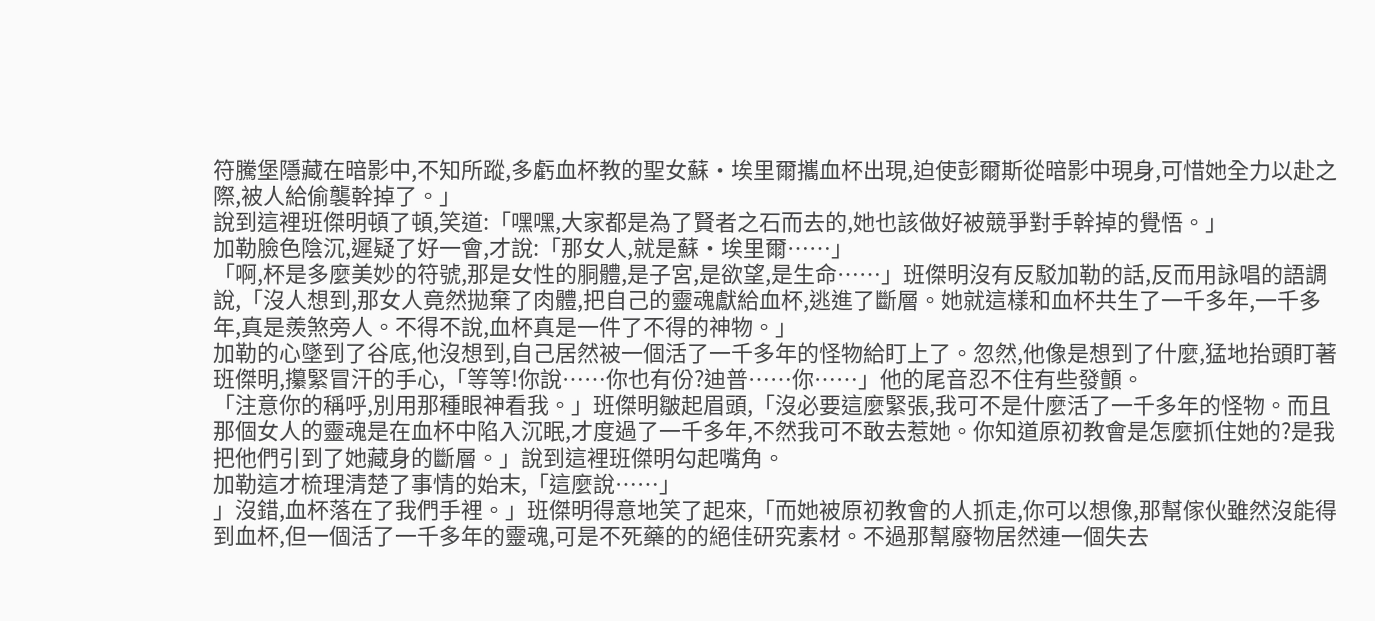符騰堡隱藏在暗影中,不知所蹤,多虧血杯教的聖女蘇·埃里爾攜血杯出現,迫使彭爾斯從暗影中現身,可惜她全力以赴之際,被人給偷襲幹掉了。」
說到這裡班傑明頓了頓,笑道:「嘿嘿,大家都是為了賢者之石而去的,她也該做好被競爭對手幹掉的覺悟。」
加勒臉色陰沉,遲疑了好一會,才說:「那女人,就是蘇·埃里爾……」
「啊,杯是多麼美妙的符號,那是女性的胴體,是子宮,是欲望,是生命……」班傑明沒有反駁加勒的話,反而用詠唱的語調說,「沒人想到,那女人竟然拋棄了肉體,把自己的靈魂獻給血杯,逃進了斷層。她就這樣和血杯共生了一千多年,一千多年,真是羨煞旁人。不得不說,血杯真是一件了不得的神物。」
加勒的心墜到了谷底,他沒想到,自己居然被一個活了一千多年的怪物給盯上了。忽然,他像是想到了什麼,猛地抬頭盯著班傑明,攥緊冒汗的手心,「等等!你說……你也有份?迪普……你……」他的尾音忍不住有些發顫。
「注意你的稱呼,別用那種眼神看我。」班傑明皺起眉頭,「沒必要這麼緊張,我可不是什麼活了一千多年的怪物。而且那個女人的靈魂是在血杯中陷入沉眠,才度過了一千多年,不然我可不敢去惹她。你知道原初教會是怎麼抓住她的?是我把他們引到了她藏身的斷層。」說到這裡班傑明勾起嘴角。
加勒這才梳理清楚了事情的始末,「這麼說……」
」沒錯,血杯落在了我們手裡。」班傑明得意地笑了起來,「而她被原初教會的人抓走,你可以想像,那幫傢伙雖然沒能得到血杯,但一個活了一千多年的靈魂,可是不死藥的的絕佳研究素材。不過那幫廢物居然連一個失去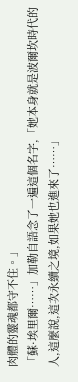肉體的靈魂都守不住。」
「蘇·埃里爾……」加勒自語念了一遍這個名字,「她本身就是波爾坎時代的人,這麼說,這次永續之境,如果她也進來了……」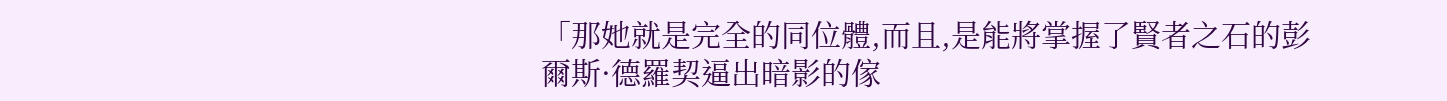「那她就是完全的同位體,而且,是能將掌握了賢者之石的彭爾斯·德羅契逼出暗影的傢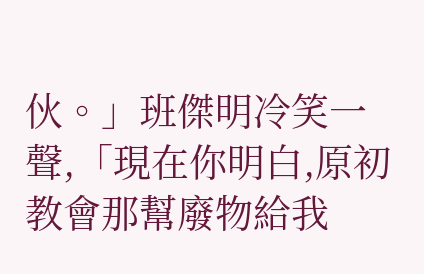伙。」班傑明冷笑一聲,「現在你明白,原初教會那幫廢物給我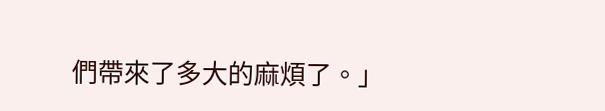們帶來了多大的麻煩了。」